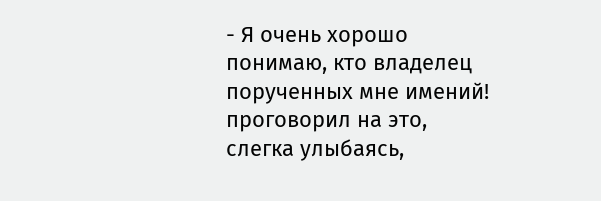- Я очень хорошо понимаю, кто владелец порученных мне имений! проговорил на это, слегка улыбаясь,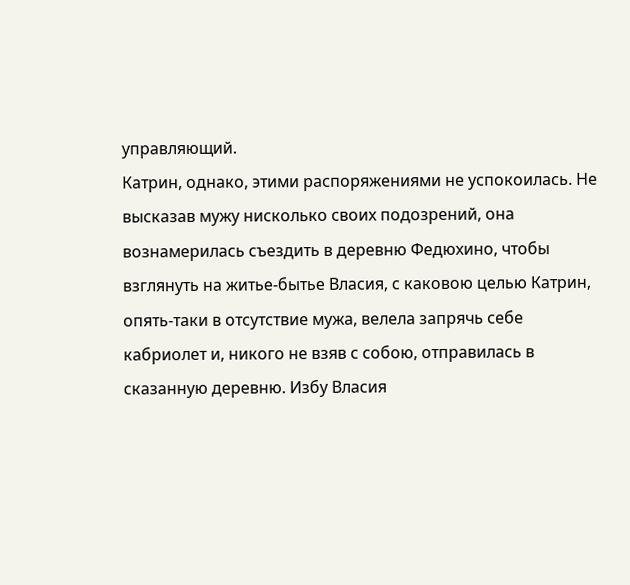управляющий.
Катрин, однако, этими распоряжениями не успокоилась. Не высказав мужу нисколько своих подозрений, она вознамерилась съездить в деревню Федюхино, чтобы взглянуть на житье-бытье Власия, с каковою целью Катрин, опять-таки в отсутствие мужа, велела запрячь себе кабриолет и, никого не взяв с собою, отправилась в сказанную деревню. Избу Власия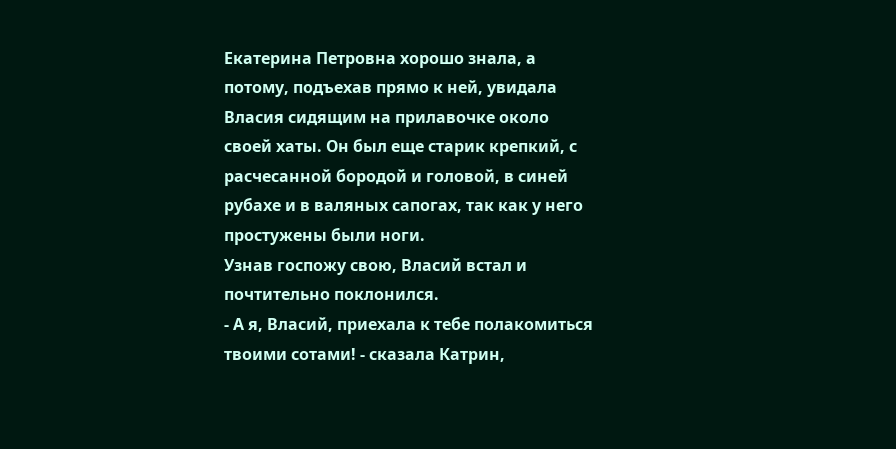Екатерина Петровна хорошо знала, а потому, подъехав прямо к ней, увидала Власия сидящим на прилавочке около своей хаты. Он был еще старик крепкий, с расчесанной бородой и головой, в синей рубахе и в валяных сапогах, так как у него простужены были ноги.
Узнав госпожу свою, Власий встал и почтительно поклонился.
- А я, Власий, приехала к тебе полакомиться твоими сотами! - сказала Катрин,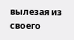вылезая из своего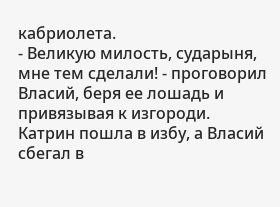кабриолета.
- Великую милость, сударыня, мне тем сделали! - проговорил Власий, беря ее лошадь и привязывая к изгороди.
Катрин пошла в избу, а Власий сбегал в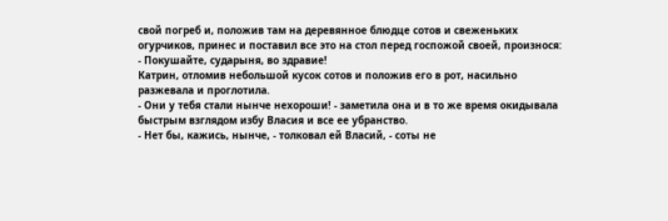свой погреб и, положив там на деревянное блюдце сотов и свеженьких огурчиков, принес и поставил все это на стол перед госпожой своей, произнося:
- Покушайте, сударыня, во здравие!
Катрин, отломив небольшой кусок сотов и положив его в рот, насильно разжевала и проглотила.
- Они у тебя стали нынче нехороши! - заметила она и в то же время окидывала быстрым взглядом избу Власия и все ее убранство.
- Нет бы, кажись, нынче, - толковал ей Власий, - соты не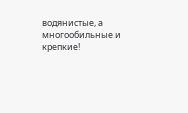водянистые, а многообильные и крепкие!